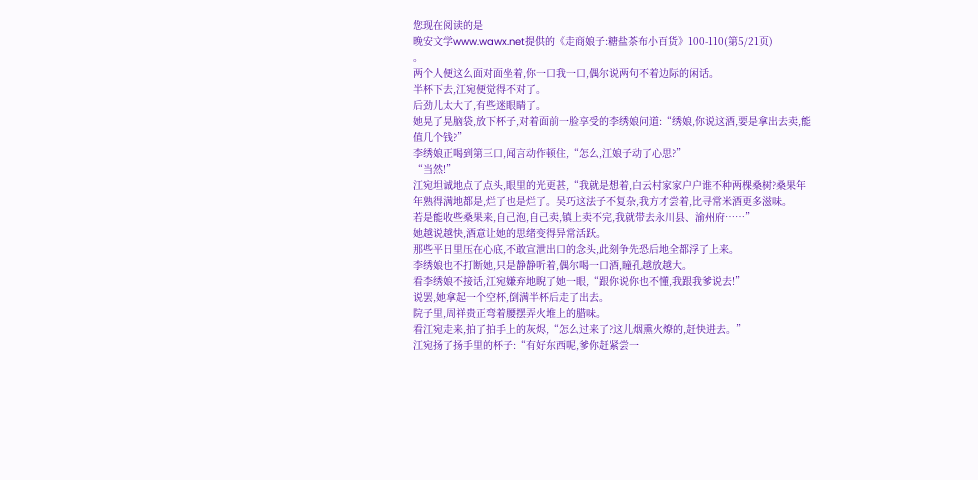您现在阅读的是
晚安文学www.wawx.net提供的《走商娘子:糖盐茶布小百货》100-110(第5/21页)
。
两个人便这么面对面坐着,你一口我一口,偶尔说两句不着边际的闲话。
半杯下去,江宛便觉得不对了。
后劲儿太大了,有些迷眼睛了。
她晃了晃脑袋,放下杯子,对着面前一脸享受的李绣娘问道:“绣娘,你说这酒,要是拿出去卖,能值几个钱?”
李绣娘正喝到第三口,闻言动作顿住,“怎么,江娘子动了心思?”
“当然!”
江宛坦诚地点了点头,眼里的光更甚,“我就是想着,白云村家家户户谁不种两棵桑树?桑果年年熟得满地都是,烂了也是烂了。吴巧这法子不复杂,我方才尝着,比寻常米酒更多滋味。
若是能收些桑果来,自己泡,自己卖,镇上卖不完,我就带去永川县、渝州府……”
她越说越快,酒意让她的思绪变得异常活跃。
那些平日里压在心底,不敢宣泄出口的念头,此刻争先恐后地全都浮了上来。
李绣娘也不打断她,只是静静听着,偶尔喝一口酒,瞳孔越放越大。
看李绣娘不接话,江宛嫌弃地睨了她一眼,“跟你说你也不懂,我跟我爹说去!”
说罢,她拿起一个空杯,倒满半杯后走了出去。
院子里,周祥贵正弯着腰摆弄火堆上的腊味。
看江宛走来,拍了拍手上的灰烬,“怎么过来了?这儿烟熏火燎的,赶快进去。”
江宛扬了扬手里的杯子:“有好东西呢,爹你赶紧尝一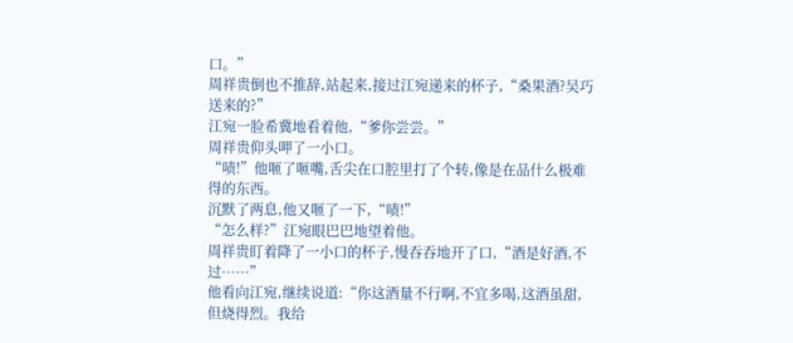口。”
周祥贵倒也不推辞,站起来,接过江宛递来的杯子,“桑果酒?吴巧送来的?”
江宛一脸希冀地看着他,“爹你尝尝。”
周祥贵仰头呷了一小口。
“啧!”他咂了咂嘴,舌尖在口腔里打了个转,像是在品什么极难得的东西。
沉默了两息,他又咂了一下,“啧!”
“怎么样?”江宛眼巴巴地望着他。
周祥贵盯着降了一小口的杯子,慢吞吞地开了口,“酒是好酒,不过……”
他看向江宛,继续说道:“你这酒量不行啊,不宜多喝,这酒虽甜,但烧得烈。我给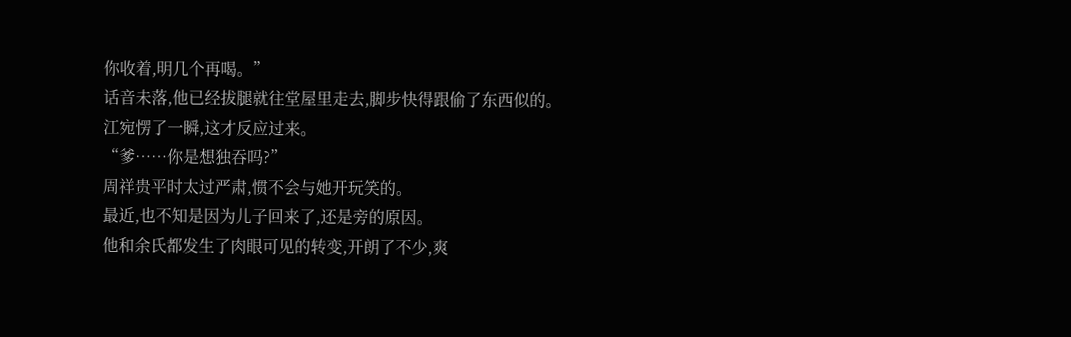你收着,明几个再喝。”
话音未落,他已经拔腿就往堂屋里走去,脚步快得跟偷了东西似的。
江宛愣了一瞬,这才反应过来。
“爹……你是想独吞吗?”
周祥贵平时太过严肃,惯不会与她开玩笑的。
最近,也不知是因为儿子回来了,还是旁的原因。
他和余氏都发生了肉眼可见的转变,开朗了不少,爽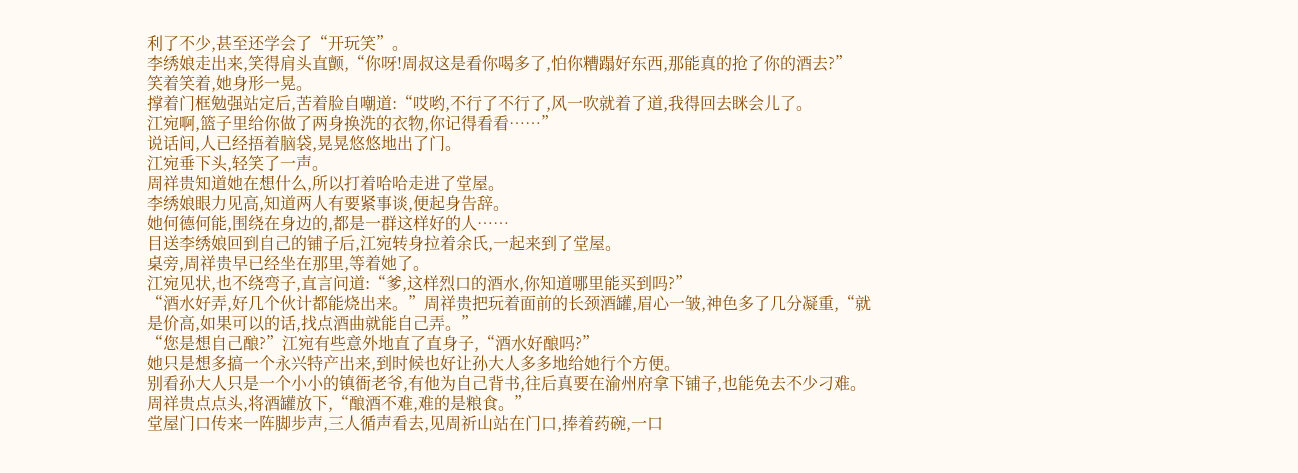利了不少,甚至还学会了“开玩笑”。
李绣娘走出来,笑得肩头直颤,“你呀!周叔这是看你喝多了,怕你糟蹋好东西,那能真的抢了你的酒去?”
笑着笑着,她身形一晃。
撑着门框勉强站定后,苦着脸自嘲道:“哎哟,不行了不行了,风一吹就着了道,我得回去眯会儿了。
江宛啊,篮子里给你做了两身换洗的衣物,你记得看看……”
说话间,人已经捂着脑袋,晃晃悠悠地出了门。
江宛垂下头,轻笑了一声。
周祥贵知道她在想什么,所以打着哈哈走进了堂屋。
李绣娘眼力见高,知道两人有要紧事谈,便起身告辞。
她何德何能,围绕在身边的,都是一群这样好的人……
目送李绣娘回到自己的铺子后,江宛转身拉着余氏,一起来到了堂屋。
桌旁,周祥贵早已经坐在那里,等着她了。
江宛见状,也不绕弯子,直言问道:“爹,这样烈口的酒水,你知道哪里能买到吗?”
“酒水好弄,好几个伙计都能烧出来。”周祥贵把玩着面前的长颈酒罐,眉心一皱,神色多了几分凝重,“就是价高,如果可以的话,找点酒曲就能自己弄。”
“您是想自己酿?”江宛有些意外地直了直身子,“酒水好酿吗?”
她只是想多搞一个永兴特产出来,到时候也好让孙大人多多地给她行个方便。
别看孙大人只是一个小小的镇衙老爷,有他为自己背书,往后真要在渝州府拿下铺子,也能免去不少刁难。
周祥贵点点头,将酒罐放下,“酿酒不难,难的是粮食。”
堂屋门口传来一阵脚步声,三人循声看去,见周祈山站在门口,捧着药碗,一口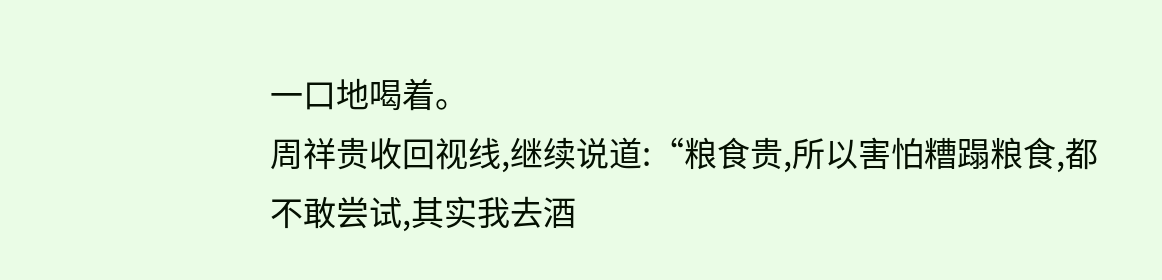一口地喝着。
周祥贵收回视线,继续说道:“粮食贵,所以害怕糟蹋粮食,都不敢尝试,其实我去酒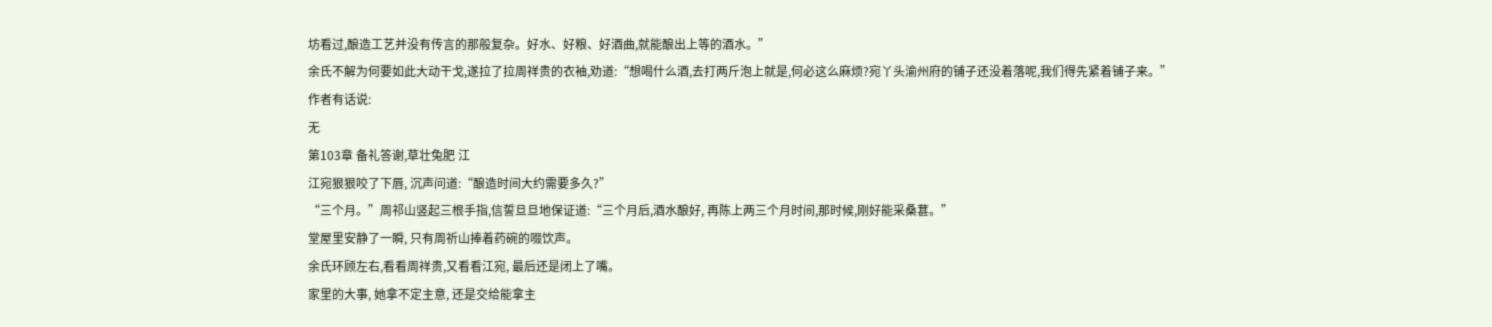坊看过,酿造工艺并没有传言的那般复杂。好水、好粮、好酒曲,就能酿出上等的酒水。”
余氏不解为何要如此大动干戈,遂拉了拉周祥贵的衣袖,劝道:“想喝什么酒,去打两斤泡上就是,何必这么麻烦?宛丫头渝州府的铺子还没着落呢,我们得先紧着铺子来。”
作者有话说:
无
第103章 备礼答谢,草壮兔肥 江
江宛狠狠咬了下唇, 沉声问道:“酿造时间大约需要多久?”
“三个月。”周祁山竖起三根手指,信誓旦旦地保证道:“三个月后,酒水酿好, 再陈上两三个月时间,那时候,刚好能采桑葚。”
堂屋里安静了一瞬, 只有周祈山捧着药碗的啜饮声。
余氏环顾左右,看看周祥贵,又看看江宛, 最后还是闭上了嘴。
家里的大事, 她拿不定主意, 还是交给能拿主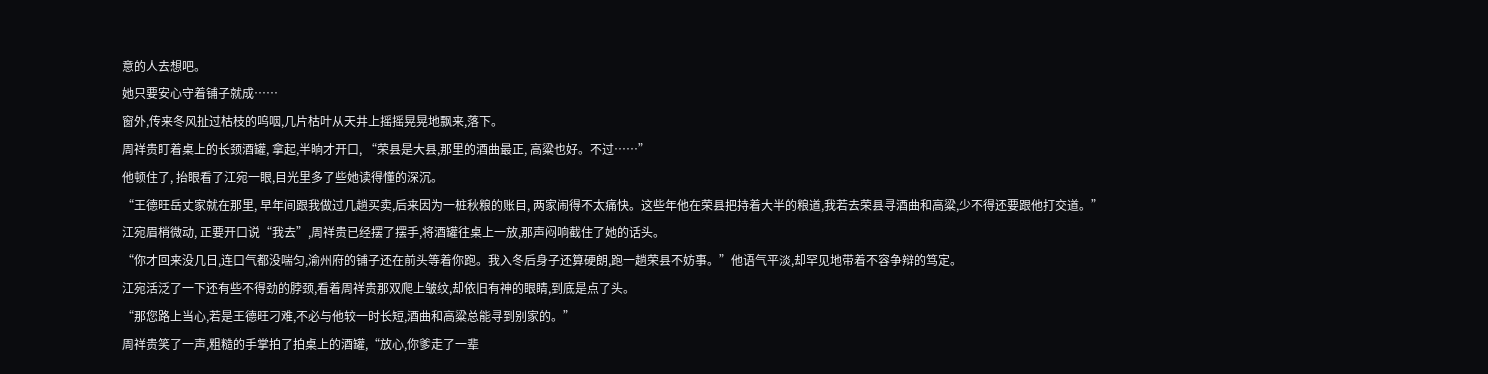意的人去想吧。
她只要安心守着铺子就成……
窗外,传来冬风扯过枯枝的呜咽,几片枯叶从天井上摇摇晃晃地飘来,落下。
周祥贵盯着桌上的长颈酒罐, 拿起,半晌才开口, “荣县是大县,那里的酒曲最正, 高粱也好。不过……”
他顿住了, 抬眼看了江宛一眼,目光里多了些她读得懂的深沉。
“王德旺岳丈家就在那里, 早年间跟我做过几趟买卖,后来因为一桩秋粮的账目, 两家闹得不太痛快。这些年他在荣县把持着大半的粮道,我若去荣县寻酒曲和高粱,少不得还要跟他打交道。”
江宛眉梢微动, 正要开口说“我去”,周祥贵已经摆了摆手,将酒罐往桌上一放,那声闷响截住了她的话头。
“你才回来没几日,连口气都没喘匀,渝州府的铺子还在前头等着你跑。我入冬后身子还算硬朗,跑一趟荣县不妨事。”他语气平淡,却罕见地带着不容争辩的笃定。
江宛活泛了一下还有些不得劲的脖颈,看着周祥贵那双爬上皱纹,却依旧有神的眼睛,到底是点了头。
“那您路上当心,若是王德旺刁难,不必与他较一时长短,酒曲和高粱总能寻到别家的。”
周祥贵笑了一声,粗糙的手掌拍了拍桌上的酒罐,“放心,你爹走了一辈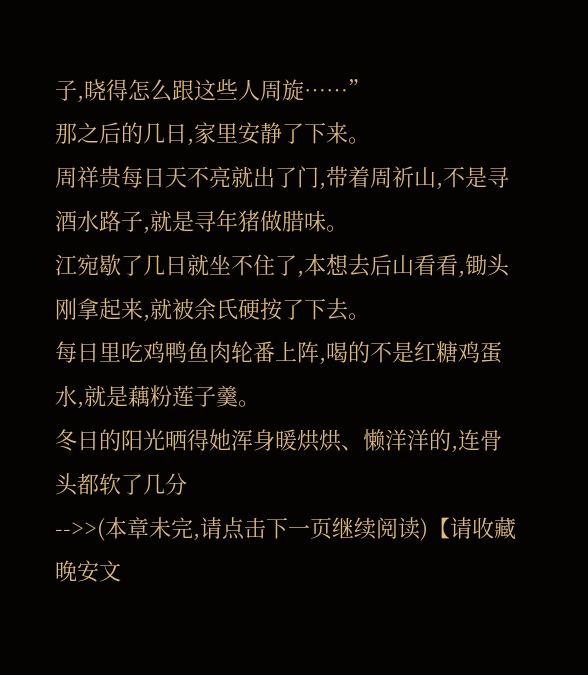子,晓得怎么跟这些人周旋……”
那之后的几日,家里安静了下来。
周祥贵每日天不亮就出了门,带着周祈山,不是寻酒水路子,就是寻年猪做腊味。
江宛歇了几日就坐不住了,本想去后山看看,锄头刚拿起来,就被余氏硬按了下去。
每日里吃鸡鸭鱼肉轮番上阵,喝的不是红糖鸡蛋水,就是藕粉莲子羹。
冬日的阳光晒得她浑身暖烘烘、懒洋洋的,连骨头都软了几分
-->>(本章未完,请点击下一页继续阅读)【请收藏晚安文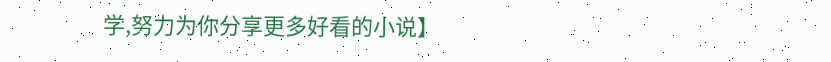学,努力为你分享更多好看的小说】